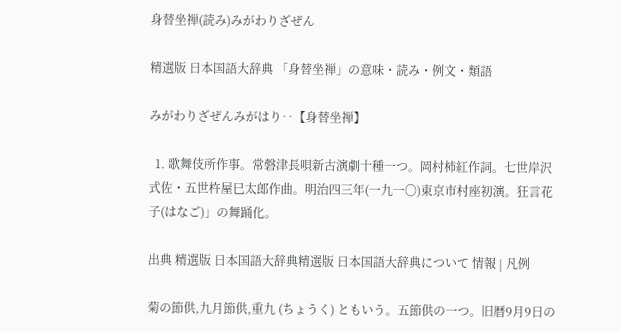身替坐禅(読み)みがわりざぜん

精選版 日本国語大辞典 「身替坐禅」の意味・読み・例文・類語

みがわりざぜんみがはり‥【身替坐禅】

  1. 歌舞伎所作事。常磐津長唄新古演劇十種一つ。岡村柿紅作詞。七世岸沢式佐・五世杵屋巳太郎作曲。明治四三年(一九一〇)東京市村座初演。狂言花子(はなご)」の舞踊化。

出典 精選版 日本国語大辞典精選版 日本国語大辞典について 情報 | 凡例

菊の節供,九月節供,重九 (ちょうく) ともいう。五節供の一つ。旧暦9月9日の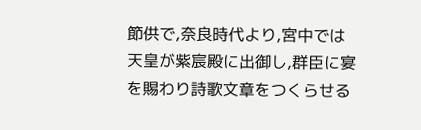節供で,奈良時代より,宮中では天皇が紫宸殿に出御し,群臣に宴を賜わり詩歌文章をつくらせる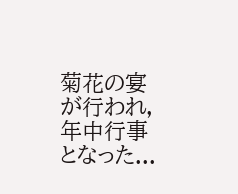菊花の宴が行われ,年中行事となった...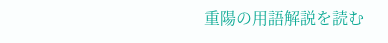重陽の用語解説を読む